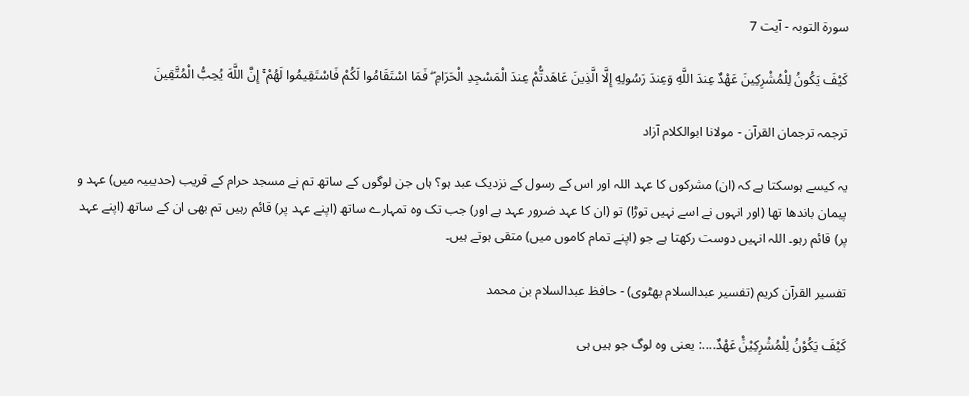سورة التوبہ - آیت 7

كَيْفَ يَكُونُ لِلْمُشْرِكِينَ عَهْدٌ عِندَ اللَّهِ وَعِندَ رَسُولِهِ إِلَّا الَّذِينَ عَاهَدتُّمْ عِندَ الْمَسْجِدِ الْحَرَامِ ۖ فَمَا اسْتَقَامُوا لَكُمْ فَاسْتَقِيمُوا لَهُمْ ۚ إِنَّ اللَّهَ يُحِبُّ الْمُتَّقِينَ

ترجمہ ترجمان القرآن - مولانا ابوالکلام آزاد

یہ کیسے ہوسکتا ہے کہ (ان) مشرکوں کا عہد اللہ اور اس کے رسول کے نزدیک عبد ہو؟ ہاں جن لوگوں کے ساتھ تم نے مسجد حرام کے قریب (حدیبیہ میں) عہد و پیمان باندھا تھا (اور انہوں نے اسے نہیں توڑا) تو (ان کا عہد ضرور عہد ہے اور) جب تک وہ تمہارے ساتھ (اپنے عہد پر) قائم رہیں تم بھی ان کے ساتھ (اپنے عہد پر) قائم رہو۔ اللہ انہیں دوست رکھتا ہے جو (اپنے تمام کاموں میں) متقی ہوتے ہیں۔

تفسیر القرآن کریم (تفسیر عبدالسلام بھٹوی) - حافظ عبدالسلام بن محمد

كَيْفَ يَكُوْنُ لِلْمُشْرِكِيْنَ۠ عَهْدٌ....: یعنی وہ لوگ جو ہیں ہی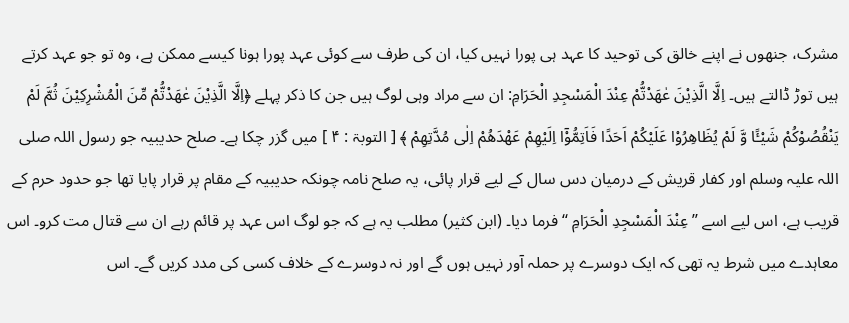مشرک، جنھوں نے اپنے خالق کی توحید کا عہد ہی پورا نہیں کیا، ان کی طرف سے کوئی عہد پورا ہونا کیسے ممکن ہے، وہ تو جو عہد کرتے ہیں توڑ ڈالتے ہیں۔ اِلَّا الَّذِيْنَ عٰهَدْتُّمْ عِنْدَ الْمَسْجِدِ الْحَرَامِ: ان سے مراد وہی لوگ ہیں جن کا ذکر پہلے ﴿اِلَّا الَّذِيْنَ عٰهَدْتُّمْ مِّنَ الْمُشْرِكِيْنَ ثُمَّ لَمْ يَنْقُصُوْكُمْ شَيْـًٔا وَّ لَمْ يُظَاهِرُوْا عَلَيْكُمْ اَحَدًا فَاَتِمُّوْۤا اِلَيْهِمْ عَهْدَهُمْ اِلٰى مُدَّتِهِمْ ﴾ [ التوبۃ : ۴ ] میں گزر چکا ہے۔ صلح حدیبیہ جو رسول اللہ صلی اللہ علیہ وسلم اور کفار قریش کے درمیان دس سال کے لیے قرار پائی، یہ صلح نامہ چونکہ حدیبیہ کے مقام پر قرار پایا تھا جو حدود حرم کے قریب ہے، اس لیے اسے ’’عِنْدَ الْمَسْجِدِ الْحَرَامِ ‘‘ فرما دیا۔ (ابن کثیر) مطلب یہ ہے کہ جو لوگ اس عہد پر قائم رہے ان سے قتال مت کرو۔ اس معاہدے میں شرط یہ تھی کہ ایک دوسرے پر حملہ آور نہیں ہوں گے اور نہ دوسرے کے خلاف کسی کی مدد کریں گے۔ اس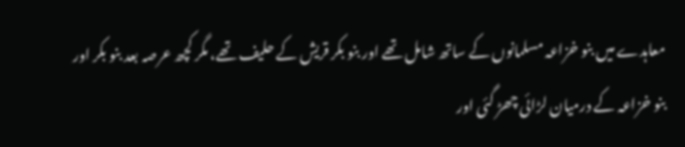معاہدے میں بنو خزاعہ مسلمانوں کے ساتھ شامل تھے اور بنو بکر قریش کے حلیف تھے، مگر کچھ عرصہ بعد بنو بکر اور بنو خزاعہ کے درمیان لڑائی چھڑ گئی اور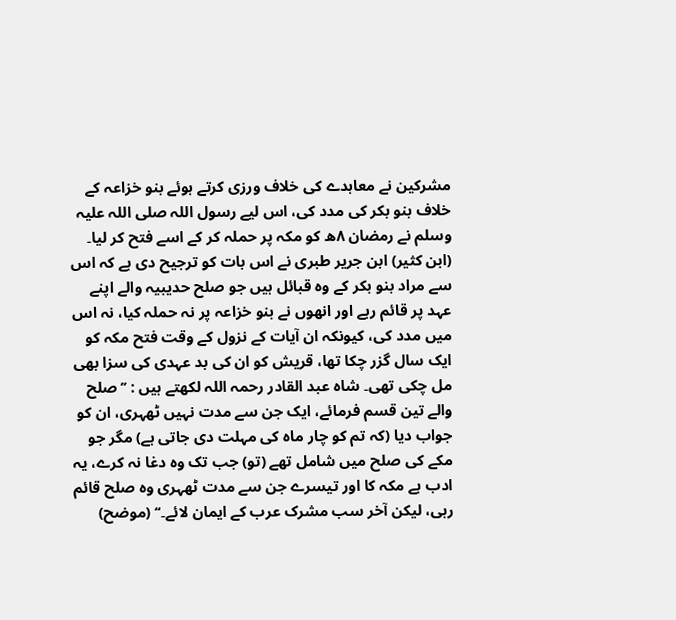مشرکین نے معاہدے کی خلاف ورزی کرتے ہوئے بنو خزاعہ کے خلاف بنو بکر کی مدد کی، اس لیے رسول اللہ صلی اللہ علیہ وسلم نے رمضان ۸ھ کو مکہ پر حملہ کر کے اسے فتح کر لیا۔ (ابن کثیر) ابن جریر طبری نے اس بات کو ترجیح دی ہے کہ اس سے مراد بنو بکر کے وہ قبائل ہیں جو صلح حدیبیہ والے اپنے عہد پر قائم رہے اور انھوں نے بنو خزاعہ پر نہ حملہ کیا، نہ اس میں مدد کی، کیونکہ ان آیات کے نزول کے وقت فتح مکہ کو ایک سال گزر چکا تھا، قریش کو ان کی بد عہدی کی سزا بھی مل چکی تھی۔ شاہ عبد القادر رحمہ اللہ لکھتے ہیں : ’’صلح والے تین قسم فرمائے، ایک جن سے مدت نہیں ٹھہری، ان کو جواب دیا (کہ تم کو چار ماہ کی مہلت دی جاتی ہے) مگر جو مکے کی صلح میں شامل تھے (تو) جب تک وہ دغا نہ کرے، یہ ادب ہے مکہ کا اور تیسرے جن سے مدت ٹھہری وہ صلح قائم رہی، لیکن آخر سب مشرک عرب کے ایمان لائے۔‘‘ (موضح)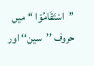’’اسْتَقَامُوْا ‘‘ میں حروف ’’سین‘‘ اور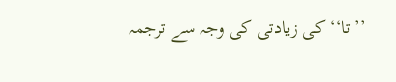’’تا‘‘ کی زیادتی کی وجہ سے ترجمہ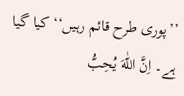’’پوری طرح قائم رہیں‘‘ کیا گیا ہے۔ اِنَّ اللّٰهَ يُحِبُّ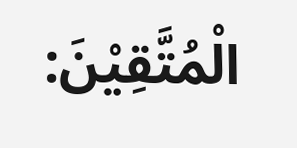الْمُتَّقِيْنَ: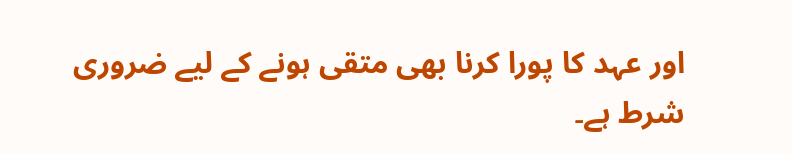اور عہد کا پورا کرنا بھی متقی ہونے کے لیے ضروری شرط ہے۔